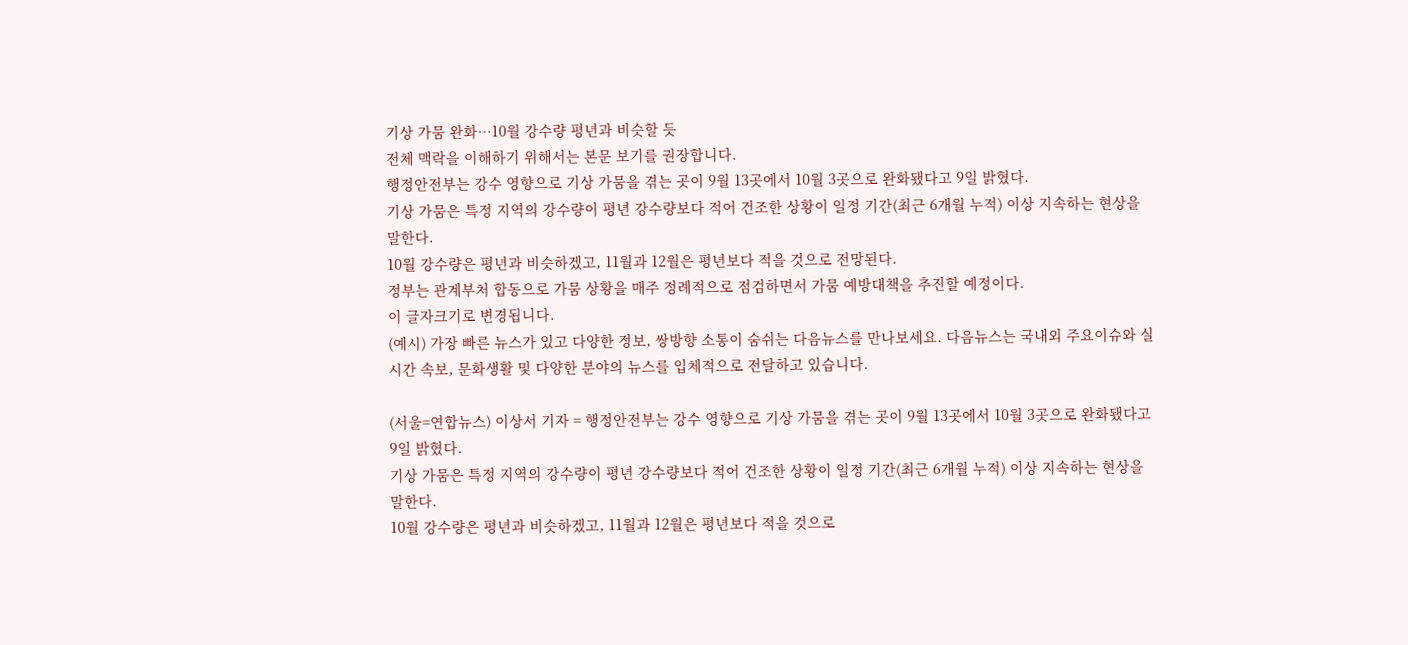기상 가뭄 완화…10월 강수량 평년과 비슷할 듯
전체 맥락을 이해하기 위해서는 본문 보기를 권장합니다.
행정안전부는 강수 영향으로 기상 가뭄을 겪는 곳이 9월 13곳에서 10월 3곳으로 완화됐다고 9일 밝혔다.
기상 가뭄은 특정 지역의 강수량이 평년 강수량보다 적어 건조한 상황이 일정 기간(최근 6개월 누적) 이상 지속하는 현상을 말한다.
10월 강수량은 평년과 비슷하겠고, 11월과 12월은 평년보다 적을 것으로 전망된다.
정부는 관계부처 합동으로 가뭄 상황을 매주 정례적으로 점검하면서 가뭄 예방대책을 추진할 예정이다.
이 글자크기로 변경됩니다.
(예시) 가장 빠른 뉴스가 있고 다양한 정보, 쌍방향 소통이 숨쉬는 다음뉴스를 만나보세요. 다음뉴스는 국내외 주요이슈와 실시간 속보, 문화생활 및 다양한 분야의 뉴스를 입체적으로 전달하고 있습니다.

(서울=연합뉴스) 이상서 기자 = 행정안전부는 강수 영향으로 기상 가뭄을 겪는 곳이 9월 13곳에서 10월 3곳으로 완화됐다고 9일 밝혔다.
기상 가뭄은 특정 지역의 강수량이 평년 강수량보다 적어 건조한 상황이 일정 기간(최근 6개월 누적) 이상 지속하는 현상을 말한다.
10월 강수량은 평년과 비슷하겠고, 11월과 12월은 평년보다 적을 것으로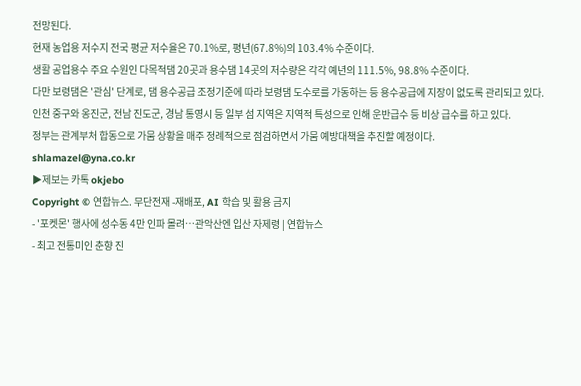전망된다.
현재 농업용 저수지 전국 평균 저수율은 70.1%로, 평년(67.8%)의 103.4% 수준이다.
생활 공업용수 주요 수원인 다목적댐 20곳과 용수댐 14곳의 저수량은 각각 예년의 111.5%, 98.8% 수준이다.
다만 보령댐은 '관심' 단계로, 댐 용수공급 조정기준에 따라 보령댐 도수로를 가동하는 등 용수공급에 지장이 없도록 관리되고 있다.
인천 중구와 옹진군, 전남 진도군, 경남 통영시 등 일부 섬 지역은 지역적 특성으로 인해 운반급수 등 비상 급수를 하고 있다.
정부는 관계부처 합동으로 가뭄 상황을 매주 정례적으로 점검하면서 가뭄 예방대책을 추진할 예정이다.
shlamazel@yna.co.kr
▶제보는 카톡 okjebo
Copyright © 연합뉴스. 무단전재 -재배포, AI 학습 및 활용 금지
- '포켓몬' 행사에 성수동 4만 인파 몰려…관악산엔 입산 자제령 | 연합뉴스
- 최고 전통미인 춘향 진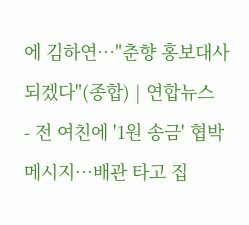에 김하연…"춘향 홍보대사 되겠다"(종합) | 연합뉴스
- 전 여친에 '1원 송금' 협박 메시지…배관 타고 집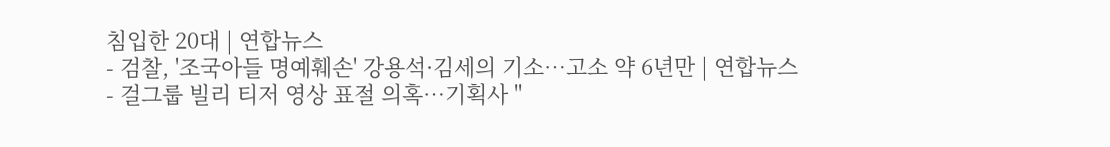침입한 20대 | 연합뉴스
- 검찰, '조국아들 명예훼손' 강용석·김세의 기소…고소 약 6년만 | 연합뉴스
- 걸그룹 빌리 티저 영상 표절 의혹…기획사 "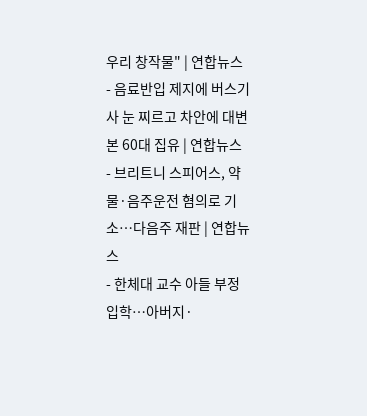우리 창작물" | 연합뉴스
- 음료반입 제지에 버스기사 눈 찌르고 차안에 대변 본 60대 집유 | 연합뉴스
- 브리트니 스피어스, 약물·음주운전 혐의로 기소…다음주 재판 | 연합뉴스
- 한체대 교수 아들 부정 입학…아버지·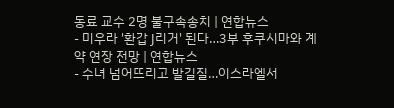동료 교수 2명 불구속송치 | 연합뉴스
- 미우라 '환갑 J리거' 된다…3부 후쿠시마와 계약 연장 전망 | 연합뉴스
- 수녀 넘어뜨리고 발길질…이스라엘서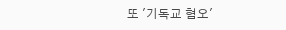또 '기독교 혐오'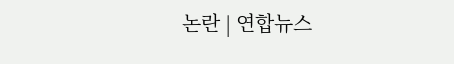논란 | 연합뉴스